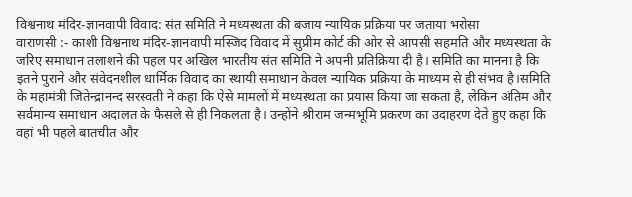विश्वनाथ मंदिर-ज्ञानवापी विवाद: संत समिति ने मध्यस्थता की बजाय न्यायिक प्रक्रिया पर जताया भरोसा
वाराणसी :- काशी विश्वनाथ मंदिर-ज्ञानवापी मस्जिद विवाद में सुप्रीम कोर्ट की ओर से आपसी सहमति और मध्यस्थता के जरिए समाधान तलाशने की पहल पर अखिल भारतीय संत समिति ने अपनी प्रतिक्रिया दी है। समिति का मानना है कि इतने पुराने और संवेदनशील धार्मिक विवाद का स्थायी समाधान केवल न्यायिक प्रक्रिया के माध्यम से ही संभव है।समिति के महामंत्री जितेन्द्रानन्द सरस्वती ने कहा कि ऐसे मामलों में मध्यस्थता का प्रयास किया जा सकता है, लेकिन अंतिम और सर्वमान्य समाधान अदालत के फैसले से ही निकलता है। उन्होंने श्रीराम जन्मभूमि प्रकरण का उदाहरण देते हुए कहा कि वहां भी पहले बातचीत और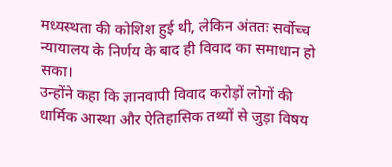मध्यस्थता की कोशिश हुई थी, लेकिन अंततः सर्वोच्च न्यायालय के निर्णय के बाद ही विवाद का समाधान हो सका।
उन्होंने कहा कि ज्ञानवापी विवाद करोड़ों लोगों की धार्मिक आस्था और ऐतिहासिक तथ्यों से जुड़ा विषय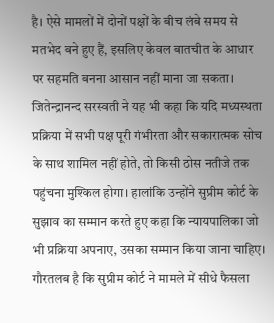है। ऐसे मामलों में दोनों पक्षों के बीच लंबे समय से मतभेद बने हुए हैं, इसलिए केवल बातचीत के आधार पर सहमति बनना आसान नहीं माना जा सकता।
जितेन्द्रानन्द सरस्वती ने यह भी कहा कि यदि मध्यस्थता प्रक्रिया में सभी पक्ष पूरी गंभीरता और सकारात्मक सोच के साथ शामिल नहीं होते, तो किसी ठोस नतीजे तक पहुंचना मुश्किल होगा। हालांकि उन्होंने सुप्रीम कोर्ट के सुझाव का सम्मान करते हुए कहा कि न्यायपालिका जो भी प्रक्रिया अपनाए, उसका सम्मान किया जाना चाहिए।
गौरतलब है कि सुप्रीम कोर्ट ने मामले में सीधे फैसला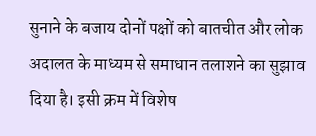सुनाने के बजाय दोनों पक्षों को बातचीत और लोक अदालत के माध्यम से समाधान तलाशने का सुझाव दिया है। इसी क्रम में विशेष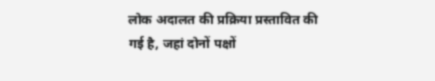लोक अदालत की प्रक्रिया प्रस्तावित की गई है, जहां दोनों पक्षों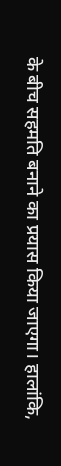के बीच सहमति बनाने का प्रयास किया जाएगा। हालांकि,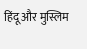हिंदू और मुस्लिम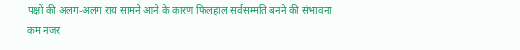पक्षों की अलग-अलग राय सामने आने के कारण फिलहाल सर्वसम्मति बनने की संभावना कम नजर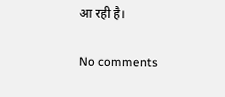आ रही है।

No comments